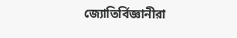জ্যোতির্বিজ্ঞানীরা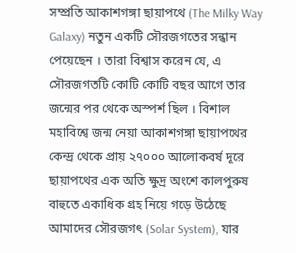সম্প্রতি আকাশগঙ্গা ছায়াপথে (The Milky Way Galaxy) নতুন একটি সৌরজগতের সন্ধান পেয়েছেন । তারা বিশ্বাস করেন যে, এ সৌরজগতটি কোটি কোটি বছর আগে তার জন্মের পর থেকে অস্পর্শ ছিল । বিশাল মহাবিশ্বে জন্ম নেয়া আকাশগঙ্গা ছায়াপথের কেন্দ্র থেকে প্রায় ২৭০০০ আলোকবর্ষ দূরে ছায়াপথের এক অতি ক্ষুদ্র অংশে কালপুরুষ বাহুতে একাধিক গ্রহ নিয়ে গড়ে উঠেছে আমাদের সৌরজগৎ (Solar System), যার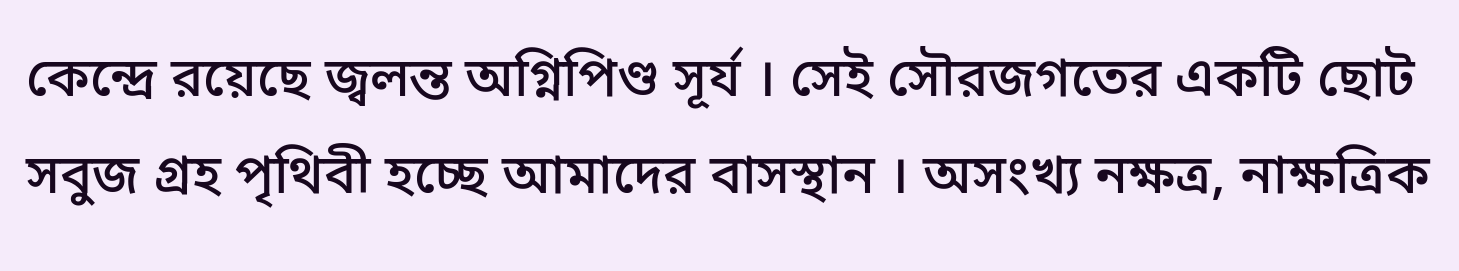কেন্দ্রে রয়েছে জ্বলন্ত অগ্নিপিণ্ড সূর্য । সেই সৌরজগতের একটি ছোট সবুজ গ্রহ পৃথিবী হচ্ছে আমাদের বাসস্থান । অসংখ্য নক্ষত্র, নাক্ষত্রিক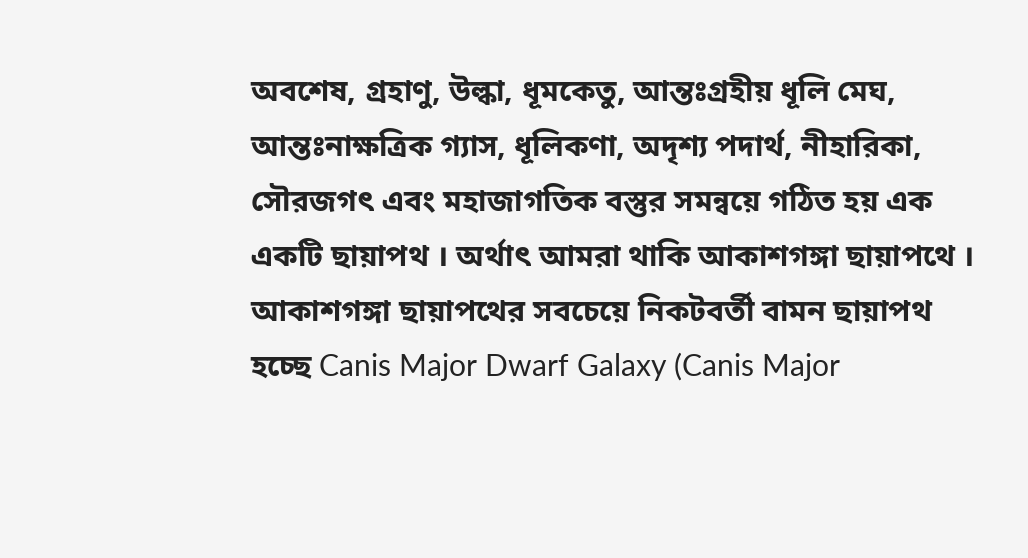অবশেষ, গ্রহাণু, উল্কা, ধূমকেতু, আন্তঃগ্রহীয় ধূলি মেঘ, আন্তঃনাক্ষত্রিক গ্যাস, ধূলিকণা, অদৃশ্য পদার্থ, নীহারিকা, সৌরজগৎ এবং মহাজাগতিক বস্তুর সমন্বয়ে গঠিত হয় এক একটি ছায়াপথ । অর্থাৎ আমরা থাকি আকাশগঙ্গা ছায়াপথে । আকাশগঙ্গা ছায়াপথের সবচেয়ে নিকটবর্তী বামন ছায়াপথ হচ্ছে Canis Major Dwarf Galaxy (Canis Major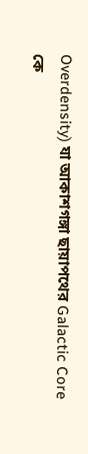Overdensity) যা আকাশগঙ্গা ছায়াপথের Galactic Core কে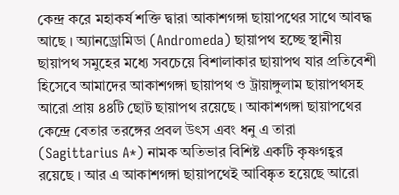কেন্দ্র করে মহাকর্ষ শক্তি দ্বারা আকাশগঙ্গা ছায়াপথের সাথে আবদ্ধ আছে । অ্যানড্রোমিডা (Andromeda) ছায়াপথ হচ্ছে স্থানীয় ছায়াপথ সমুহের মধ্যে সবচেয়ে বিশালাকার ছায়াপথ যার প্রতিবেশী হিসেবে আমাদের আকাশগঙ্গা ছায়াপথ ও ট্রায়াঙ্গুলাম ছায়াপথসহ আরো প্রায় ৪৪টি ছোট ছায়াপথ রয়েছে । আকাশগঙ্গা ছায়াপথের কেন্দ্রে বেতার তরঙ্গের প্রবল উৎস এবং ধনু এ তারা (Sagittarius A*) নামক অতিভার বিশিষ্ট একটি কৃষ্ণগহ্বর রয়েছে । আর এ আকাশগঙ্গা ছায়াপথেই আবিষ্কৃত হয়েছে আরো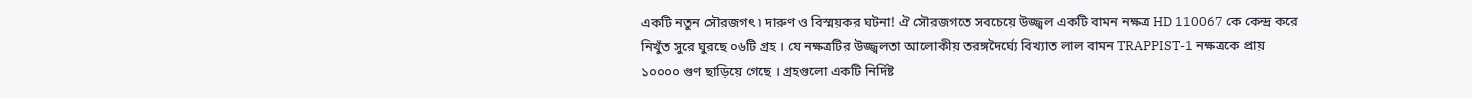একটি নতুন সৌরজগৎ ৷ দারুণ ও বিস্ময়কর ঘটনা! ঐ সৌরজগতে সবচেয়ে উজ্জ্বল একটি বামন নক্ষত্র HD 110067 কে কেন্দ্র করে নিখুঁত সুরে ঘুরছে ০৬টি গ্রহ । যে নক্ষত্রটির উজ্জ্বলতা আলোকীয় তরঙ্গদৈর্ঘ্যে বিখ্যাত লাল বামন TRAPPIST-1 নক্ষত্রকে প্রায় ১০০০০ গুণ ছাড়িয়ে গেছে । গ্রহগুলো একটি নির্দিষ্ট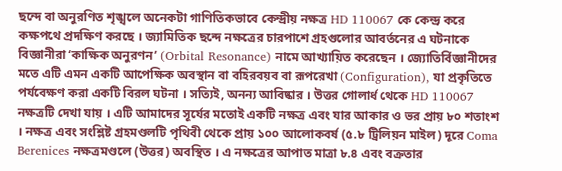ছন্দে বা অনুরণিত শৃঙ্খলে অনেকটা গাণিতিকভাবে কেন্দ্রীয় নক্ষত্র HD 110067 কে কেন্দ্র করে কক্ষপথে প্রদক্ষিণ করছে । জ্যামিতিক ছন্দে নক্ষত্রের চারপাশে গ্রহগুলোর আবর্তনের এ ঘটনাকে বিজ্ঞানীরা ‘কাক্ষিক অনুরণন’ (Orbital Resonance) নামে আখ্যায়িত করেছেন । জ্যোতির্বিজ্ঞানীদের মতে এটি এমন একটি আপেক্ষিক অবস্থান বা বহিরবয়ব বা রূপরেখা (Configuration), যা প্রকৃতিতে পর্যবেক্ষণ করা একটি বিরল ঘটনা । সত্যিই, অনন্য আবিষ্কার । উত্তর গোলার্ধ থেকে HD 110067 নক্ষত্রটি দেখা যায় । এটি আমাদের সূর্যের মতোই একটি নক্ষত্র এবং যার আকার ও ভর প্রায় ৮০ শতাংশ । নক্ষত্র এবং সংশ্লিষ্ট গ্রহমণ্ডলটি পৃথিবী থেকে প্রায় ১০০ আলোকবর্ষ (৫.৮ ট্রিলিয়ন মাইল) দূরে Coma Berenices নক্ষত্রমণ্ডলে (উত্তর) অবস্থিত । এ নক্ষত্রের আপাত মাত্রা ৮.৪ এবং বক্রতার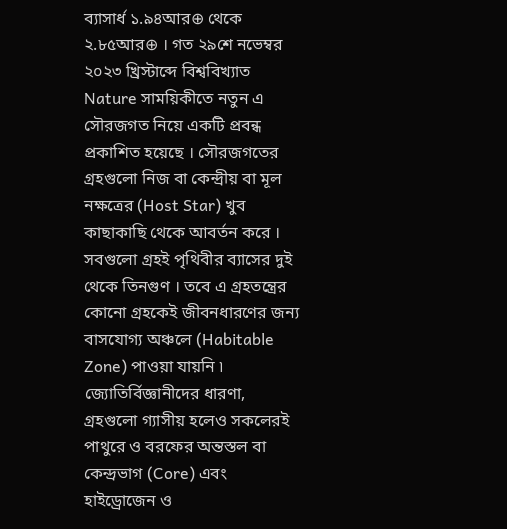ব্যাসার্ধ ১.৯৪আর⊕ থেকে ২.৮৫আর⊕ । গত ২৯শে নভেম্বর ২০২৩ খ্রিস্টাব্দে বিশ্ববিখ্যাত Nature সাময়িকীতে নতুন এ সৌরজগত নিয়ে একটি প্রবন্ধ প্রকাশিত হয়েছে । সৌরজগতের গ্রহগুলো নিজ বা কেন্দ্রীয় বা মূল নক্ষত্রের (Host Star) খুব কাছাকাছি থেকে আবর্তন করে । সবগুলো গ্রহই পৃথিবীর ব্যাসের দুই থেকে তিনগুণ । তবে এ গ্রহতন্ত্রের কোনো গ্রহকেই জীবনধারণের জন্য বাসযোগ্য অঞ্চলে (Habitable Zone) পাওয়া যায়নি ৷ জ্যোতির্বিজ্ঞানীদের ধারণা, গ্রহগুলো গ্যাসীয় হলেও সকলেরই পাথুরে ও বরফের অন্তস্তল বা কেন্দ্রভাগ (Core) এবং হাইড্রোজেন ও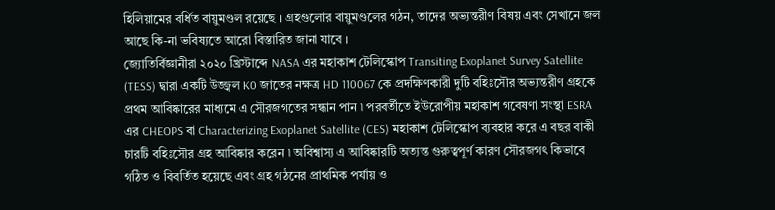হিলিয়ামের বর্ধিত বায়ুমণ্ডল রয়েছে । গ্রহগুলোর বায়ুমণ্ডলের গঠন, তাদের অভ্যন্তরীণ বিষয় এবং সেখানে জল আছে কি-না ভবিষ্যতে আরো বিস্তারিত জানা যাবে ।
জ্যোতির্বিজ্ঞানীরা ২০২০ খ্রিস্টাব্দে NASA এর মহাকাশ টেলিস্কোপ Transiting Exoplanet Survey Satellite (TESS) দ্বারা একটি উজ্জ্বল K0 জাতের নক্ষত্র HD 110067 কে প্রদক্ষিণকারী দুটি বহিঃসৌর অভ্যন্তরীণ গ্রহকে প্রথম আবিষ্কারের মাধ্যমে এ সৌরজগতের সন্ধান পান ৷ পরবর্তীতে ইউরোপীয় মহাকাশ গবেষণা সংস্থা ESRA এর CHEOPS বা Characterizing Exoplanet Satellite (CES) মহাকাশ টেলিস্কোপ ব্যবহার করে এ বছর বাকী চারটি বহিঃসৌর গ্রহ আবিষ্কার করেন ৷ অবিশ্বাস্য এ আবিষ্কারটি অত্যন্ত গুরুত্বপূর্ণ কারণ সৌরজগৎ কিভাবে গঠিত ও বিবর্তিত হয়েছে এবং গ্রহ গঠনের প্রাথমিক পর্যায় ও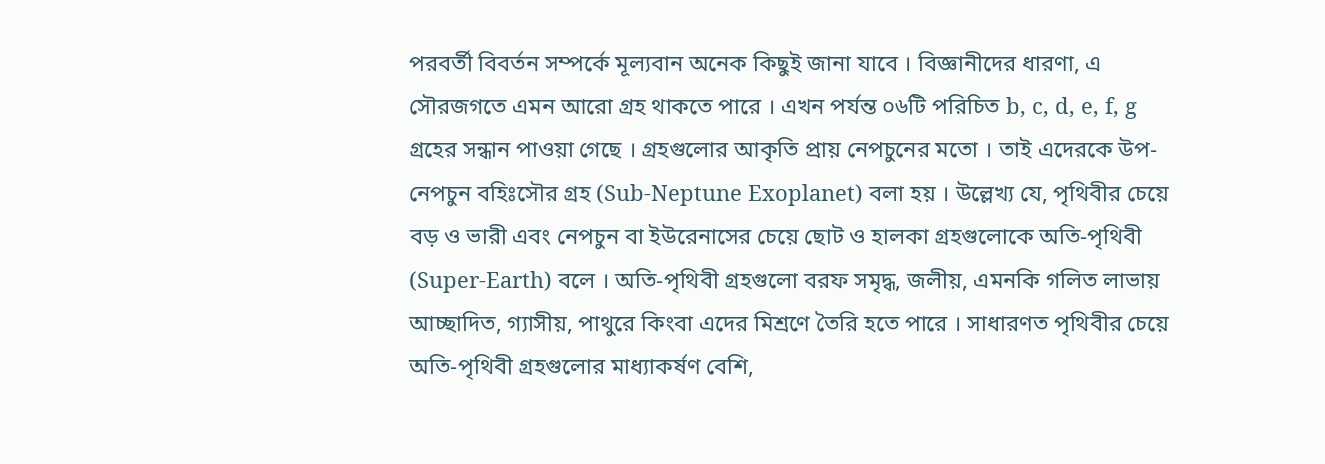পরবর্তী বিবর্তন সম্পর্কে মূল্যবান অনেক কিছুই জানা যাবে । বিজ্ঞানীদের ধারণা, এ সৌরজগতে এমন আরো গ্রহ থাকতে পারে । এখন পর্যন্ত ০৬টি পরিচিত b, c, d, e, f, g গ্রহের সন্ধান পাওয়া গেছে । গ্রহগুলোর আকৃতি প্রায় নেপচুনের মতো । তাই এদেরকে উপ-নেপচুন বহিঃসৌর গ্রহ (Sub-Neptune Exoplanet) বলা হয় । উল্লেখ্য যে, পৃথিবীর চেয়ে বড় ও ভারী এবং নেপচুন বা ইউরেনাসের চেয়ে ছোট ও হালকা গ্রহগুলোকে অতি-পৃথিবী (Super-Earth) বলে । অতি-পৃথিবী গ্রহগুলো বরফ সমৃদ্ধ, জলীয়, এমনকি গলিত লাভায় আচ্ছাদিত, গ্যাসীয়, পাথুরে কিংবা এদের মিশ্রণে তৈরি হতে পারে । সাধারণত পৃথিবীর চেয়ে অতি-পৃথিবী গ্রহগুলোর মাধ্যাকর্ষণ বেশি,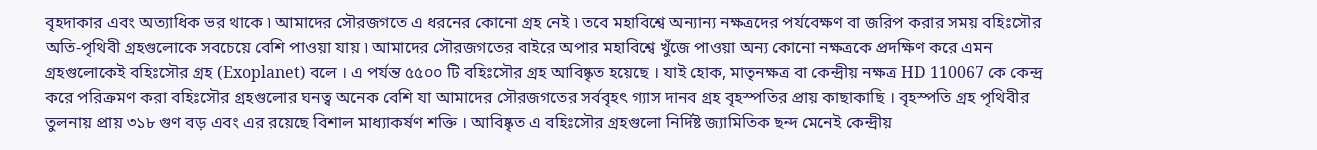বৃহদাকার এবং অত্যাধিক ভর থাকে ৷ আমাদের সৌরজগতে এ ধরনের কোনো গ্রহ নেই ৷ তবে মহাবিশ্বে অন্যান্য নক্ষত্রদের পর্যবেক্ষণ বা জরিপ করার সময় বহিঃসৌর অতি-পৃথিবী গ্রহগুলোকে সবচেয়ে বেশি পাওয়া যায় ৷ আমাদের সৌরজগতের বাইরে অপার মহাবিশ্বে খুঁজে পাওয়া অন্য কোনো নক্ষত্রকে প্রদক্ষিণ করে এমন গ্রহগুলোকেই বহিঃসৌর গ্রহ (Exoplanet) বলে । এ পর্যন্ত ৫৫০০ টি বহিঃসৌর গ্রহ আবিষ্কৃত হয়েছে । যাই হোক, মাতৃনক্ষত্র বা কেন্দ্রীয় নক্ষত্র HD 110067 কে কেন্দ্র করে পরিক্রমণ করা বহিঃসৌর গ্রহগুলোর ঘনত্ব অনেক বেশি যা আমাদের সৌরজগতের সর্ববৃহৎ গ্যাস দানব গ্রহ বৃহস্পতির প্রায় কাছাকাছি । বৃহস্পতি গ্রহ পৃথিবীর তুলনায় প্রায় ৩১৮ গুণ বড় এবং এর রয়েছে বিশাল মাধ্যাকর্ষণ শক্তি । আবিষ্কৃত এ বহিঃসৌর গ্রহগুলো নির্দিষ্ট জ্যামিতিক ছন্দ মেনেই কেন্দ্রীয়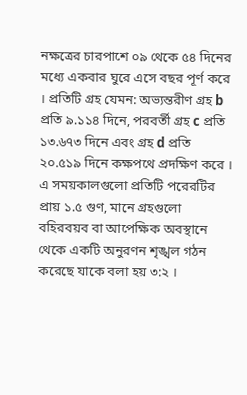নক্ষত্রের চারপাশে ০৯ থেকে ৫৪ দিনের মধ্যে একবার ঘুরে এসে বছর পূর্ণ করে । প্রতিটি গ্রহ যেমন: অভ্যন্তরীণ গ্রহ b প্রতি ৯.১১৪ দিনে, পরবর্তী গ্রহ c প্রতি ১৩.৬৭৩ দিনে এবং গ্রহ d প্রতি ২০.৫১৯ দিনে কক্ষপথে প্রদক্ষিণ করে । এ সময়কালগুলো প্রতিটি পরেরটির প্রায় ১.৫ গুণ, মানে গ্রহগুলো বহিরবয়ব বা আপেক্ষিক অবস্থানে থেকে একটি অনুরণন শৃঙ্খল গঠন করেছে যাকে বলা হয় ৩:২ ।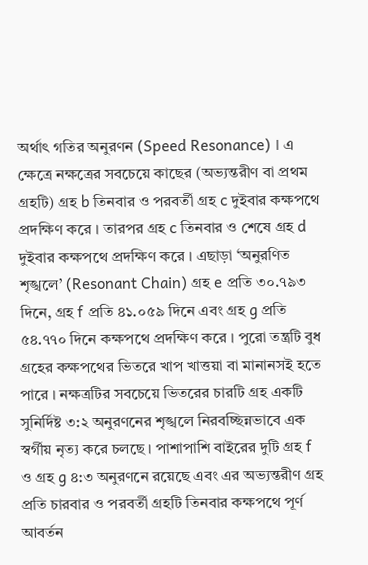অর্থাৎ গতির অনুরণন (Speed Resonance) । এ ক্ষেত্রে নক্ষত্রের সবচেয়ে কাছের (অভ্যন্তরীণ বা প্রথম গ্রহটি) গ্রহ b তিনবার ও পরবর্তী গ্রহ c দুইবার কক্ষপথে প্রদক্ষিণ করে । তারপর গ্রহ c তিনবার ও শেষে গ্রহ d দুইবার কক্ষপথে প্রদক্ষিণ করে । এছাড়া ‘অনুরণিত শৃঙ্খলে’ (Resonant Chain) গ্রহ e প্রতি ৩০.৭৯৩ দিনে, গ্রহ f প্রতি ৪১.০৫৯ দিনে এবং গ্রহ g প্রতি ৫৪.৭৭০ দিনে কক্ষপথে প্রদক্ষিণ করে । পুরো তন্ত্রটি বুধ গ্রহের কক্ষপথের ভিতরে খাপ খাত্তয়া বা মানানসই হতে পারে । নক্ষত্রটির সবচেয়ে ভিতরের চারটি গ্রহ একটি সুনির্দিষ্ট ৩:২ অনুরণনের শৃঙ্খলে নিরবচ্ছিন্নভাবে এক স্বর্গীয় নৃত্য করে চলছে । পাশাপাশি বাইরের দুটি গ্রহ f ও গ্রহ g ৪:৩ অনুরণনে রয়েছে এবং এর অভ্যন্তরীণ গ্রহ প্রতি চারবার ও পরবর্তী গ্রহটি তিনবার কক্ষপথে পূর্ণ আবর্তন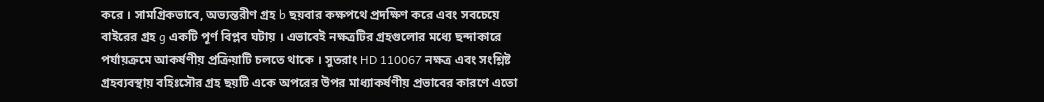করে । সামগ্রিকভাবে, অভ্যন্তরীণ গ্রহ b ছয়বার কক্ষপথে প্রদক্ষিণ করে এবং সবচেয়ে বাইরের গ্রহ g একটি পূর্ণ বিপ্লব ঘটায় । এভাবেই নক্ষত্রটির গ্রহগুলোর মধ্যে ছন্দাকারে পর্যায়ক্রমে আকর্ষণীয় প্রক্রিয়াটি চলতে থাকে । সুতরাং HD 110067 নক্ষত্র এবং সংশ্লিষ্ট গ্রহব্যবস্থায় বহিঃসৌর গ্রহ ছয়টি একে অপরের উপর মাধ্যাকর্ষণীয় প্রভাবের কারণে এতো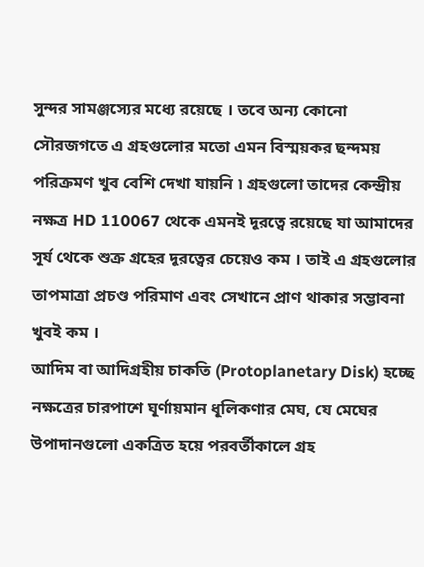সুন্দর সামঞ্জস্যের মধ্যে রয়েছে । তবে অন্য কোনো সৌরজগতে এ গ্রহগুলোর মতো এমন বিস্ময়কর ছন্দময় পরিক্রমণ খুব বেশি দেখা যায়নি ৷ গ্রহগুলো তাদের কেন্দ্রীয় নক্ষত্র HD 110067 থেকে এমনই দূরত্বে রয়েছে যা আমাদের সূর্য থেকে শুক্র গ্রহের দূরত্বের চেয়েও কম । তাই এ গ্রহগুলোর তাপমাত্রা প্রচণ্ড পরিমাণ এবং সেখানে প্রাণ থাকার সম্ভাবনা খুবই কম ।
আদিম বা আদিগ্রহীয় চাকতি (Protoplanetary Disk) হচ্ছে নক্ষত্রের চারপাশে ঘূর্ণায়মান ধূলিকণার মেঘ, যে মেঘের উপাদানগুলো একত্রিত হয়ে পরবর্তীকালে গ্রহ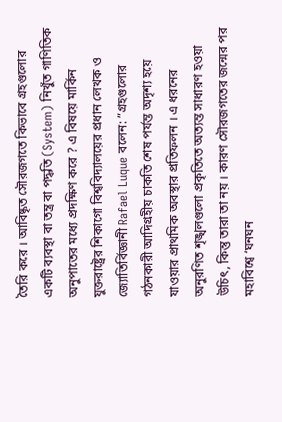তৈরি করে । আবিষ্কৃত সৌরজগতে কিভাবে গ্রহগুলোর একটি ব্যবস্থা বা তন্ত্র বা পদ্ধতি (System) নিখুঁত গাণিতিক অনুপাতের মধ্যে প্রদক্ষিণ করে ? এ বিষয়ে মার্কিন যুক্তরাষ্ট্রের শিকাগো বিশ্ববিদ্যালয়ের প্রধান লেখক ও জ্যোতির্বিজ্ঞানী Rafael Luque বলেন: ”গ্রহগুলোর গঠনকারী আদিগ্রহীয় চাকতি শেষ পর্যন্ত অদৃশ্য হয়ে যাওয়ার প্রাথমিক অবস্থার প্রতিফলন । এ ধরনের অনুরণিত শৃঙ্খলগুলো প্রকৃতিতে অত্যন্ত সাধারণ হওয়া উচিৎ, কিন্তু তারা তা নয় । কারণ সৌরজগতের জন্মের পর মহাবিশ্বে ‘ঘনঘন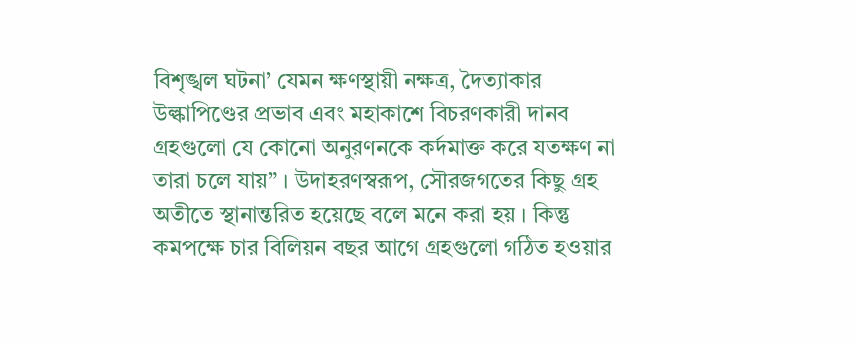বিশৃঙ্খল ঘটনা’ যেমন ক্ষণস্থায়ী নক্ষত্র, দৈত্যাকার উল্কাপিণ্ডের প্রভাব এবং মহাকাশে বিচরণকারী দানব গ্রহগুলো যে কোনো অনুরণনকে কর্দমাক্ত করে যতক্ষণ না তারা চলে যায়” । উদাহরণস্বরূপ, সৌরজগতের কিছু গ্রহ অতীতে স্থানান্তরিত হয়েছে বলে মনে করা হয় । কিন্তু কমপক্ষে চার বিলিয়ন বছর আগে গ্রহগুলো গঠিত হওয়ার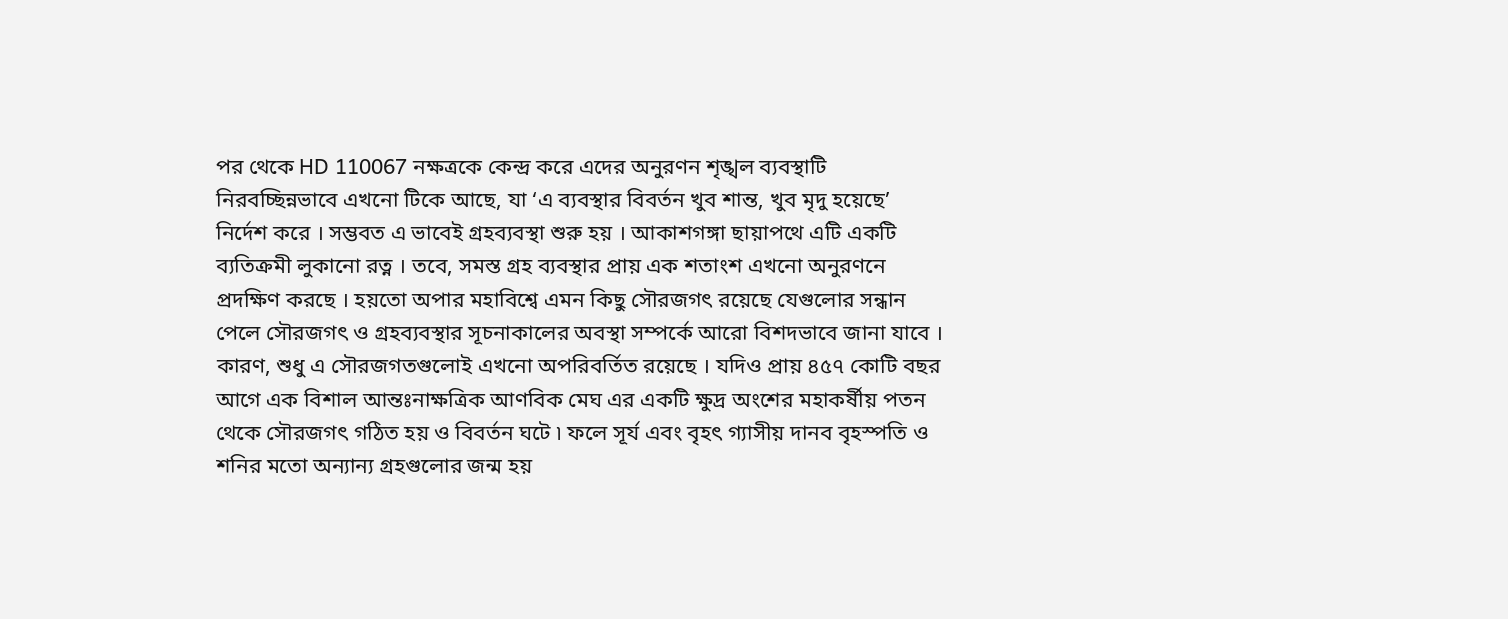পর থেকে HD 110067 নক্ষত্রকে কেন্দ্র করে এদের অনুরণন শৃঙ্খল ব্যবস্থাটি নিরবচ্ছিন্নভাবে এখনো টিকে আছে, যা ‘এ ব্যবস্থার বিবর্তন খুব শান্ত, খুব মৃদু হয়েছে’ নির্দেশ করে । সম্ভবত এ ভাবেই গ্রহব্যবস্থা শুরু হয় । আকাশগঙ্গা ছায়াপথে এটি একটি ব্যতিক্রমী লুকানো রত্ন । তবে, সমস্ত গ্রহ ব্যবস্থার প্রায় এক শতাংশ এখনো অনুরণনে প্রদক্ষিণ করছে । হয়তো অপার মহাবিশ্বে এমন কিছু সৌরজগৎ রয়েছে যেগুলোর সন্ধান পেলে সৌরজগৎ ও গ্রহব্যবস্থার সূচনাকালের অবস্থা সম্পর্কে আরো বিশদভাবে জানা যাবে । কারণ, শুধু এ সৌরজগতগুলোই এখনো অপরিবর্তিত রয়েছে । যদিও প্রায় ৪৫৭ কোটি বছর আগে এক বিশাল আন্তঃনাক্ষত্রিক আণবিক মেঘ এর একটি ক্ষুদ্র অংশের মহাকর্ষীয় পতন থেকে সৌরজগৎ গঠিত হয় ও বিবর্তন ঘটে ৷ ফলে সূর্য এবং বৃহৎ গ্যাসীয় দানব বৃহস্পতি ও শনির মতো অন্যান্য গ্রহগুলোর জন্ম হয়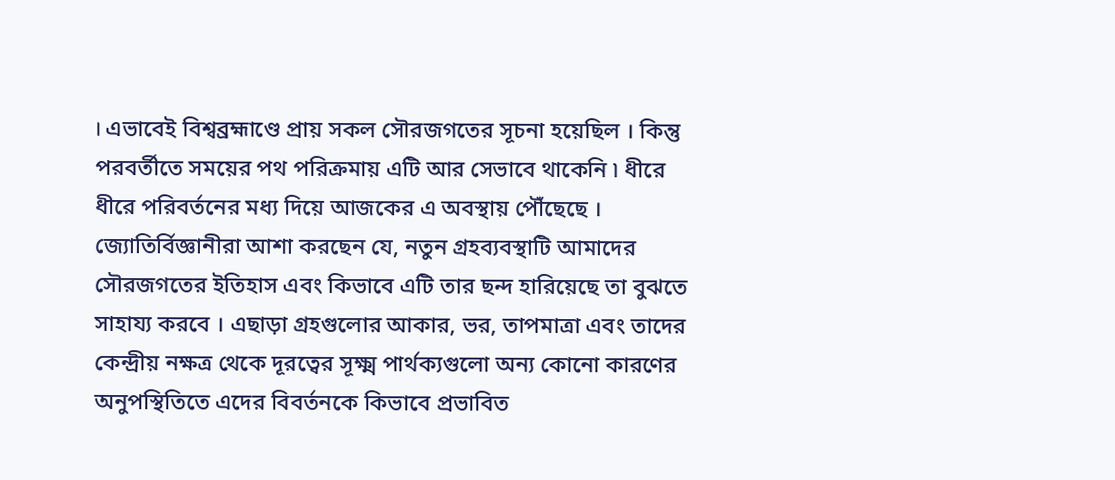। এভাবেই বিশ্বব্রহ্মাণ্ডে প্রায় সকল সৌরজগতের সূচনা হয়েছিল । কিন্তু পরবর্তীতে সময়ের পথ পরিক্রমায় এটি আর সেভাবে থাকেনি ৷ ধীরে ধীরে পরিবর্তনের মধ্য দিয়ে আজকের এ অবস্থায় পৌঁছেছে । জ্যোতির্বিজ্ঞানীরা আশা করছেন যে, নতুন গ্রহব্যবস্থাটি আমাদের সৌরজগতের ইতিহাস এবং কিভাবে এটি তার ছন্দ হারিয়েছে তা বুঝতে সাহায্য করবে । এছাড়া গ্রহগুলোর আকার, ভর, তাপমাত্রা এবং তাদের কেন্দ্রীয় নক্ষত্র থেকে দূরত্বের সূক্ষ্ম পার্থক্যগুলো অন্য কোনো কারণের অনুপস্থিতিতে এদের বিবর্তনকে কিভাবে প্রভাবিত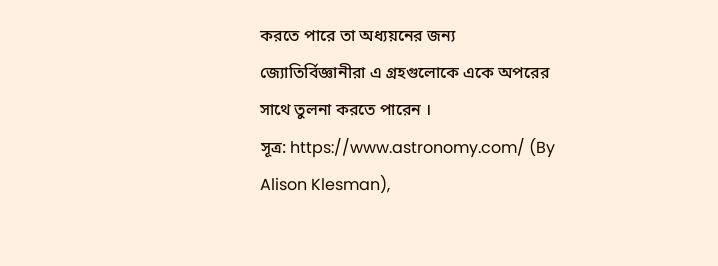করতে পারে তা অধ্যয়নের জন্য জ্যোতির্বিজ্ঞানীরা এ গ্রহগুলোকে একে অপরের সাথে তুলনা করতে পারেন ।
সূত্র: https://www.astronomy.com/ (By Alison Klesman),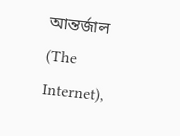আন্তর্জাল (The Internet),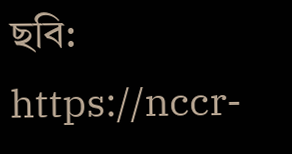ছবি: https://nccr-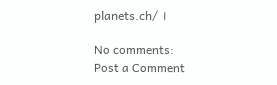planets.ch/ ।

No comments:
Post a Comment